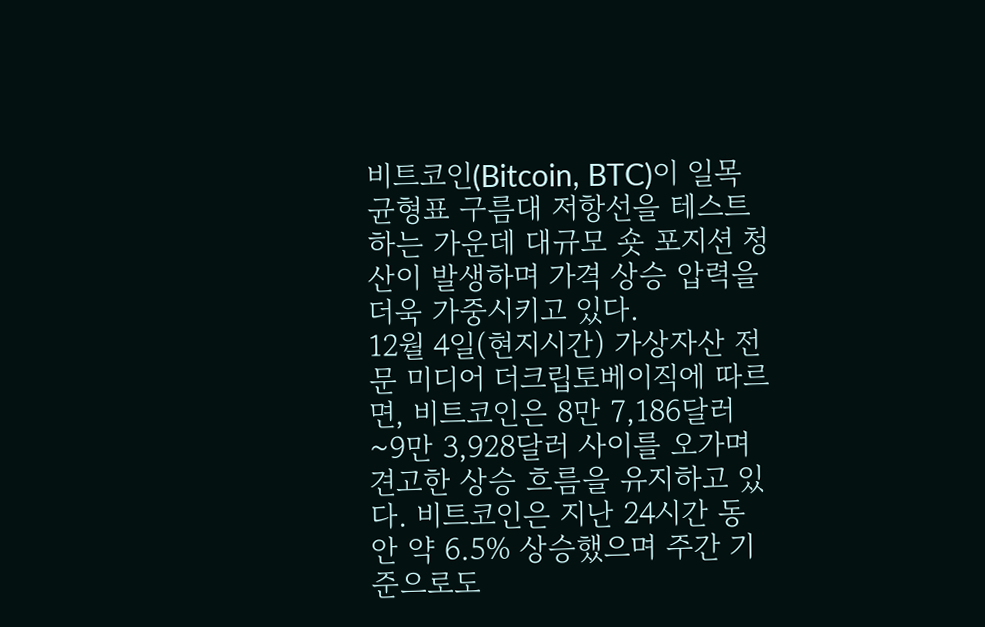비트코인(Bitcoin, BTC)이 일목균형표 구름대 저항선을 테스트하는 가운데 대규모 숏 포지션 청산이 발생하며 가격 상승 압력을 더욱 가중시키고 있다.
12월 4일(현지시간) 가상자산 전문 미디어 더크립토베이직에 따르면, 비트코인은 8만 7,186달러~9만 3,928달러 사이를 오가며 견고한 상승 흐름을 유지하고 있다. 비트코인은 지난 24시간 동안 약 6.5% 상승했으며 주간 기준으로도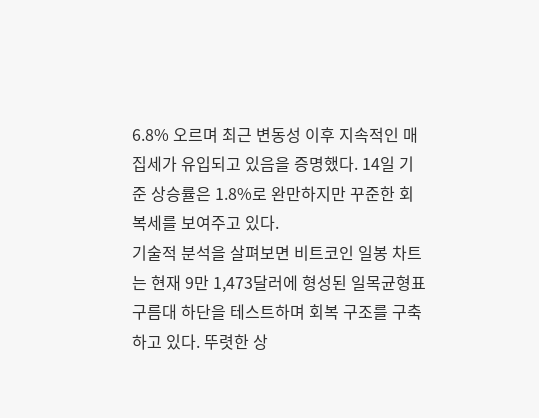6.8% 오르며 최근 변동성 이후 지속적인 매집세가 유입되고 있음을 증명했다. 14일 기준 상승률은 1.8%로 완만하지만 꾸준한 회복세를 보여주고 있다.
기술적 분석을 살펴보면 비트코인 일봉 차트는 현재 9만 1,473달러에 형성된 일목균형표 구름대 하단을 테스트하며 회복 구조를 구축하고 있다. 뚜렷한 상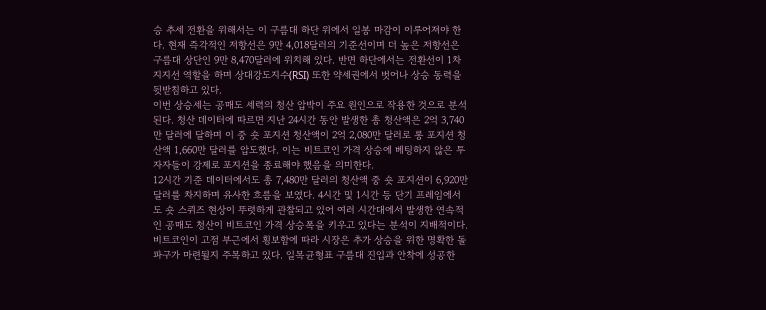승 추세 전환을 위해서는 이 구름대 하단 위에서 일봉 마감이 이루어져야 한다. 현재 즉각적인 저항선은 9만 4,018달러의 기준선이며 더 높은 저항선은 구름대 상단인 9만 8,470달러에 위치해 있다. 반면 하단에서는 전환선이 1차 지지선 역할을 하며 상대강도지수(RSI) 또한 약세권에서 벗어나 상승 동력을 뒷받침하고 있다.
이번 상승세는 공매도 세력의 청산 압박이 주요 원인으로 작용한 것으로 분석된다. 청산 데이터에 따르면 지난 24시간 동안 발생한 총 청산액은 2억 3,740만 달러에 달하며 이 중 숏 포지션 청산액이 2억 2,080만 달러로 롱 포지션 청산액 1,660만 달러를 압도했다. 이는 비트코인 가격 상승에 베팅하지 않은 투자자들이 강제로 포지션을 종료해야 했음을 의미한다.
12시간 기준 데이터에서도 총 7,480만 달러의 청산액 중 숏 포지션이 6,920만 달러를 차지하며 유사한 흐름을 보였다. 4시간 및 1시간 등 단기 프레임에서도 숏 스퀴즈 현상이 뚜렷하게 관찰되고 있어 여러 시간대에서 발생한 연속적인 공매도 청산이 비트코인 가격 상승폭을 키우고 있다는 분석이 지배적이다.
비트코인이 고점 부근에서 횡보함에 따라 시장은 추가 상승을 위한 명확한 돌파구가 마련될지 주목하고 있다. 일목균형표 구름대 진입과 안착에 성공한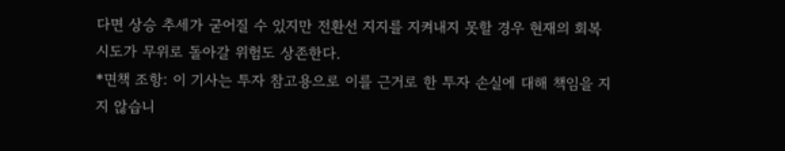다면 상승 추세가 굳어질 수 있지만 전환선 지지를 지켜내지 못할 경우 현재의 회복 시도가 무위로 돌아갈 위험도 상존한다.
*면책 조항: 이 기사는 투자 참고용으로 이를 근거로 한 투자 손실에 대해 책임을 지지 않습니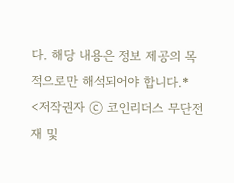다. 해당 내용은 정보 제공의 목적으로만 해석되어야 합니다.*
<저작권자 ⓒ 코인리더스 무단전재 및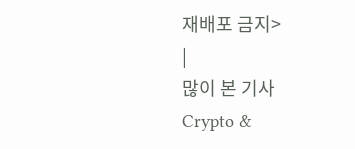재배포 금지>
|
많이 본 기사
Crypto &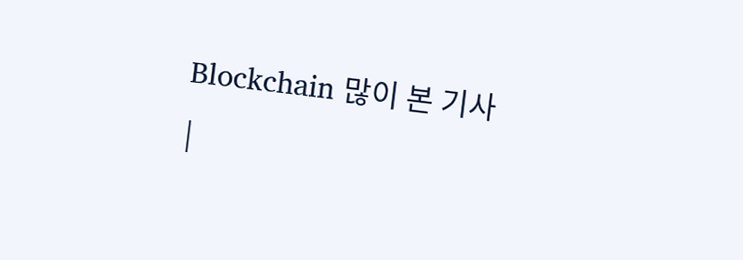Blockchain 많이 본 기사
|